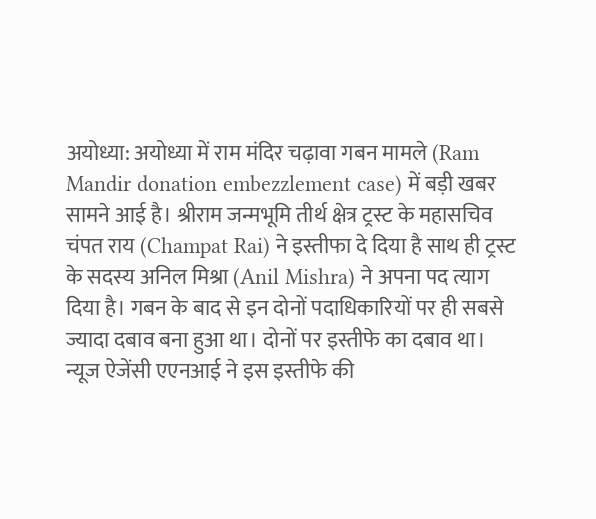अयोध्या: अयोध्या में राम मंदिर चढ़ावा गबन मामले (Ram Mandir donation embezzlement case) में बड़ी खबर सामने आई है। श्रीराम जन्मभूमि तीर्थ क्षेत्र ट्रस्ट के महासचिव चंपत राय (Champat Rai) ने इस्तीफा दे दिया है साथ ही ट्रस्ट के सदस्य अनिल मिश्रा (Anil Mishra) ने अपना पद त्याग दिया है। गबन के बाद से इन दोनों पदाधिकारियों पर ही सबसे ज्यादा दबाव बना हुआ था। दोनों पर इस्तीफे का दबाव था। न्यूज ऐजेंसी एएनआई ने इस इस्तीफे की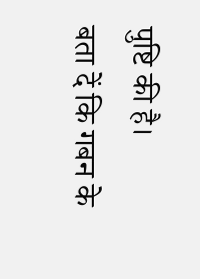पुष्टि की है।
बता दें कि गबन के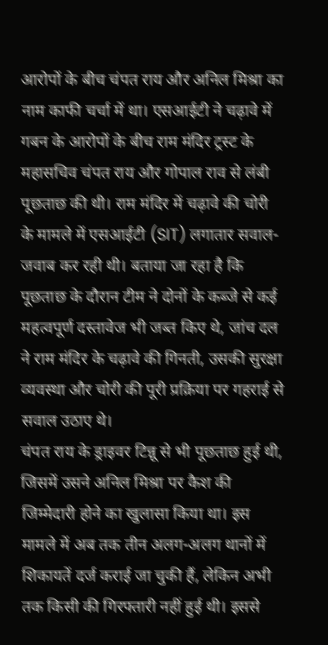आरोपों के बीच चंपत राय और अनिल मिश्रा का नाम काफी चर्चा में था। एसआईटी ने चढ़ावे में गबन के आरोपों के बीच राम मंदिर ट्रस्ट के महासचिव चंपत राय और गोपाल राव से लंबी पूछताछ की थी। राम मंदिर में चढ़ावे की चोरी के मामले में एसआईटी (SIT) लगातार सवाल-जवाब कर रही थी। बताया जा रहा है कि पूछताछ के दौरान टीम ने दोनों के कब्जे से कई महत्वपूर्ण दस्तावेज भी जब्त किए थे, जांच दल ने राम मंदिर के चढ़ावे की गिनती, उसकी सुरक्षा व्यवस्था और चोरी की पूरी प्रक्रिया पर गहराई से सवाल उठाए थे।
चंपत राय के ड्राइवर टिन्नू से भी पूछताछ हुई थी, जिसमें उसने अनिल मिश्रा पर कैश की जिम्मेदारी होने का खुलासा किया था। इस मामले में अब तक तीन अलग-अलग थानों में शिकायतें दर्ज कराई जा चुकी हैं, लेकिन अभी तक किसी की गिरफ्तारी नहीं हुई थी। इससे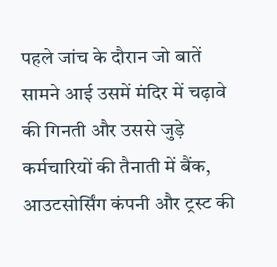पहले जांच के दौरान जो बातें सामने आई उसमें मंदिर में चढ़ावे की गिनती और उससे जुड़े कर्मचारियों की तैनाती में बैंक, आउटसोर्सिंग कंपनी और ट्रस्ट की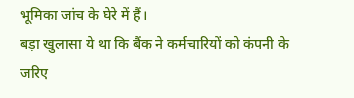भूमिका जांच के घेरे में हैं।
बड़ा खुलासा ये था कि बैंक ने कर्मचारियों को कंपनी के जरिए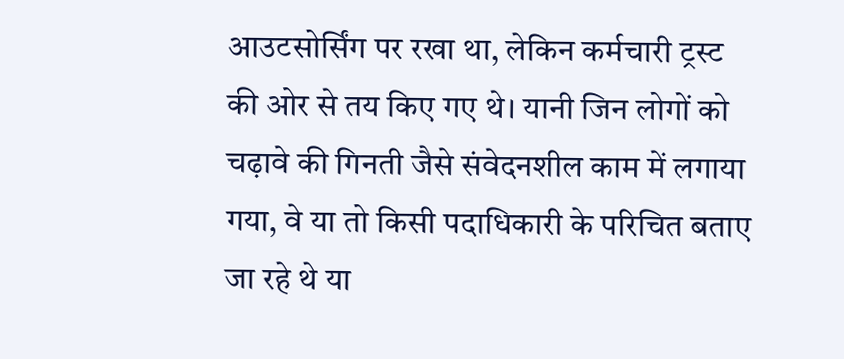आउटसोर्सिंग पर रखा था, लेकिन कर्मचारी ट्रस्ट की ओर से तय किए गए थे। यानी जिन लोगों को चढ़ावे की गिनती जैसे संवेदनशील काम में लगाया गया, वे या तो किसी पदाधिकारी के परिचित बताए जा रहे थे या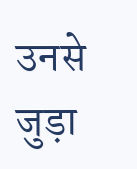उनसे जुड़ा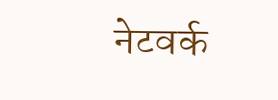नेटवर्क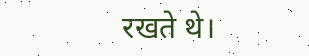रखते थे।